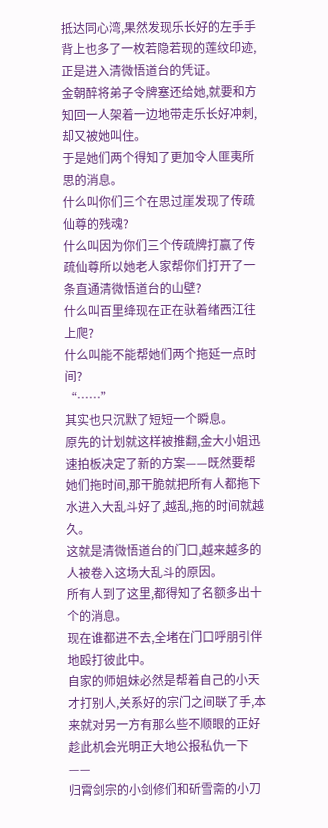抵达同心湾,果然发现乐长好的左手手背上也多了一枚若隐若现的莲纹印迹,正是进入清微悟道台的凭证。
金朝醉将弟子令牌塞还给她,就要和方知回一人架着一边地带走乐长好冲刺,却又被她叫住。
于是她们两个得知了更加令人匪夷所思的消息。
什么叫你们三个在思过崖发现了传疏仙尊的残魂?
什么叫因为你们三个传疏牌打赢了传疏仙尊所以她老人家帮你们打开了一条直通清微悟道台的山壁?
什么叫百里绛现在正在驮着绪西江往上爬?
什么叫能不能帮她们两个拖延一点时间?
“……”
其实也只沉默了短短一个瞬息。
原先的计划就这样被推翻,金大小姐迅速拍板决定了新的方案——既然要帮她们拖时间,那干脆就把所有人都拖下水进入大乱斗好了,越乱,拖的时间就越久。
这就是清微悟道台的门口,越来越多的人被卷入这场大乱斗的原因。
所有人到了这里,都得知了名额多出十个的消息。
现在谁都进不去,全堵在门口呼朋引伴地殴打彼此中。
自家的师姐妹必然是帮着自己的小天才打别人,关系好的宗门之间联了手,本来就对另一方有那么些不顺眼的正好趁此机会光明正大地公报私仇一下——
归霄剑宗的小剑修们和斫雪斋的小刀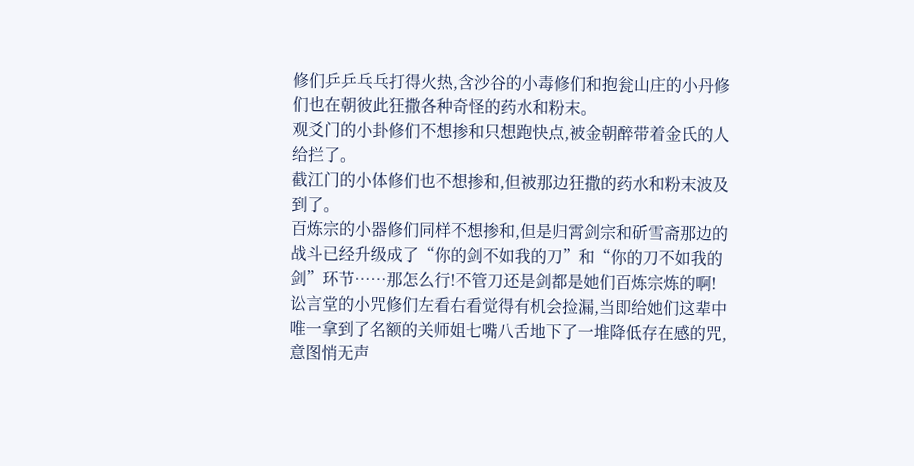修们乒乒乓乓打得火热,含沙谷的小毒修们和抱瓮山庄的小丹修们也在朝彼此狂撒各种奇怪的药水和粉末。
观爻门的小卦修们不想掺和只想跑快点,被金朝醉带着金氏的人给拦了。
截江门的小体修们也不想掺和,但被那边狂撒的药水和粉末波及到了。
百炼宗的小器修们同样不想掺和,但是归霄剑宗和斫雪斋那边的战斗已经升级成了“你的剑不如我的刀”和“你的刀不如我的剑”环节……那怎么行!不管刀还是剑都是她们百炼宗炼的啊!
讼言堂的小咒修们左看右看觉得有机会捡漏,当即给她们这辈中唯一拿到了名额的关师姐七嘴八舌地下了一堆降低存在感的咒,意图悄无声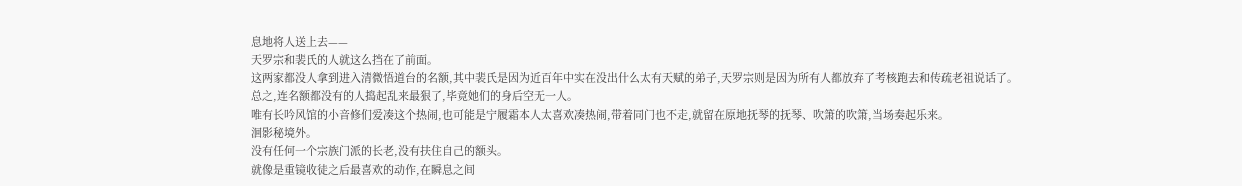息地将人送上去——
天罗宗和裴氏的人就这么挡在了前面。
这两家都没人拿到进入清微悟道台的名额,其中裴氏是因为近百年中实在没出什么太有天赋的弟子,天罗宗则是因为所有人都放弃了考核跑去和传疏老祖说话了。
总之,连名额都没有的人捣起乱来最狠了,毕竟她们的身后空无一人。
唯有长吟风馆的小音修们爱凑这个热闹,也可能是宁履霜本人太喜欢凑热闹,带着同门也不走,就留在原地抚琴的抚琴、吹箫的吹箫,当场奏起乐来。
洄影秘境外。
没有任何一个宗族门派的长老,没有扶住自己的额头。
就像是重镜收徒之后最喜欢的动作,在瞬息之间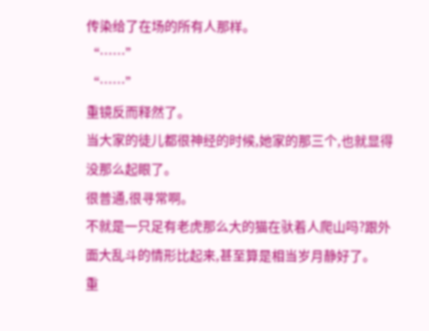传染给了在场的所有人那样。
“……”
“……”
重镜反而释然了。
当大家的徒儿都很神经的时候,她家的那三个,也就显得没那么起眼了。
很普通,很寻常啊。
不就是一只足有老虎那么大的猫在驮着人爬山吗?跟外面大乱斗的情形比起来,甚至算是相当岁月静好了。
重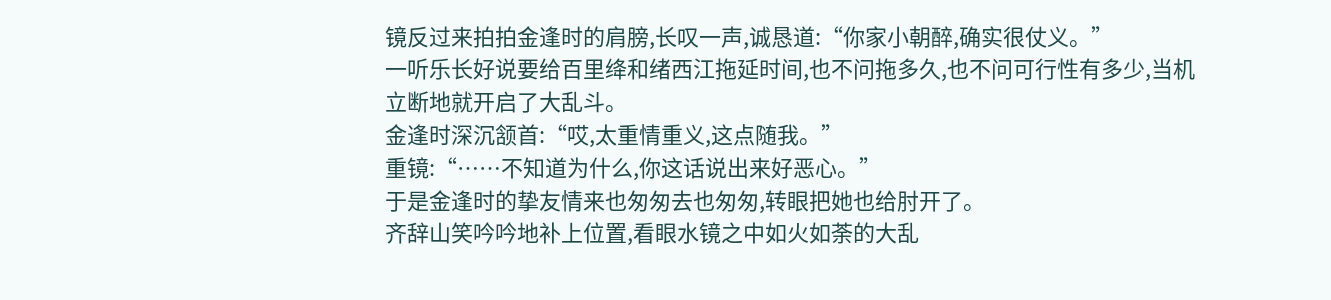镜反过来拍拍金逢时的肩膀,长叹一声,诚恳道:“你家小朝醉,确实很仗义。”
一听乐长好说要给百里绛和绪西江拖延时间,也不问拖多久,也不问可行性有多少,当机立断地就开启了大乱斗。
金逢时深沉颔首:“哎,太重情重义,这点随我。”
重镜:“……不知道为什么,你这话说出来好恶心。”
于是金逢时的挚友情来也匆匆去也匆匆,转眼把她也给肘开了。
齐辞山笑吟吟地补上位置,看眼水镜之中如火如荼的大乱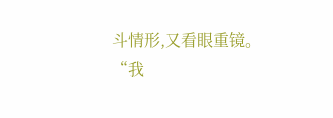斗情形,又看眼重镜。
“我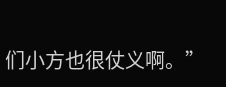们小方也很仗义啊。”